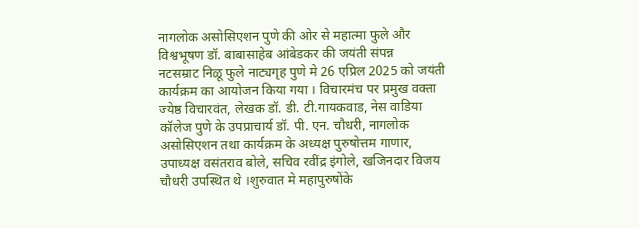नागलोक असोसिएशन पुणे की ओर से महात्मा फुले और विश्वभूषण डॉ. बाबासाहेब आंबेडकर की जयंती संपन्न
नटसम्राट निळू फुले नाट्यगृह पुणे मे 26 एप्रिल 2025 को जयंती कार्यक्रम का आयोजन किया गया । विचारमंच पर प्रमुख वक्ता ज्येष्ठ विचारवंत, लेखक डॉ. डी. टी.गायकवाड, नेस वाडिया कॉलेज पुणे के उपप्राचार्य डॉ. पी. एन. चौधरी, नागलोक असोसिएशन तथा कार्यक्रम के अध्यक्ष पुरुषोत्तम गाणार, उपाध्यक्ष वसंतराव बोले, सचिव रवींद्र इंगोले, खजिनदार विजय चौधरी उपस्थित थे ।शुरुवात मे महापुरुषोंके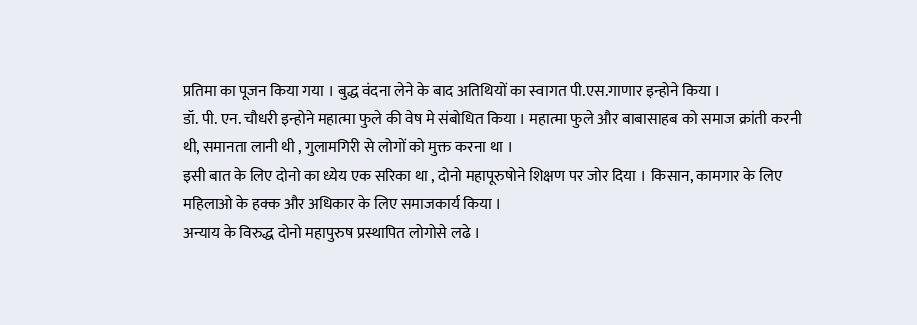प्रतिमा का पूजन किया गया । बुद्ध वंदना लेने के बाद अतिथियों का स्वागत पी.एस.गाणार इन्होने किया ।
डॉ. पी. एन. चौधरी इन्होने महात्मा फुले की वेष मे संबोधित किया । महात्मा फुले और बाबासाहब को समाज क्रांती करनी थी, समानता लानी थी , गुलामगिरी से लोगों को मुक्त करना था ।
इसी बात के लिए दोनो का ध्येय एक सरिका था , दोनो महापूरुषोने शिक्षण पर जोर दिया । किसान, कामगार के लिए महिलाओ के हक्क और अधिकार के लिए समाजकार्य किया ।
अन्याय के विरुद्ध दोनो महापुरुष प्रस्थापित लोगोसे लढे ।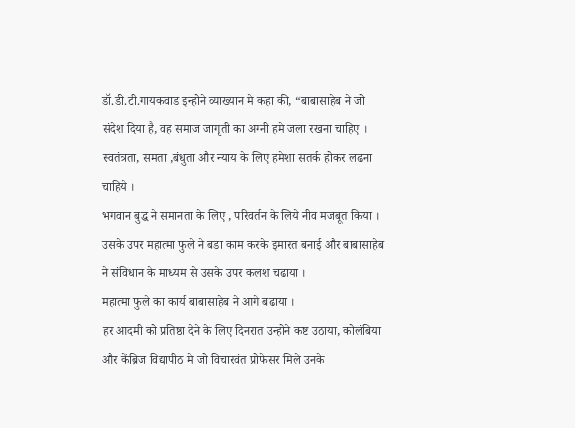डॉ.डी.टी.गायकवाड इन्होने व्याख्यान मे कहा की, “बाबासाहेब ने जो संदेश दिया है, वह समाज जागृती का अग्नी हमे जला रखना चाहिए । स्वतंत्रता, समता ,बंधुता और न्याय के लिए हमेशा सतर्क होकर लढना चाहिये ।
भगवान बुद्ध ने समानता के लिए , परिवर्तन के लिये नीव मजबूत किया । उसके उपर महात्मा फुले ने बडा काम करके इमारत बनाई और बाबासाहेब ने संविधान के माध्यम से उसके उपर कलश चढाया ।
महात्मा फुले का कार्य बाबासाहेब ने आगे बढाया ।
हर आदमी को प्रतिष्ठा देने के लिए दिनरात उन्होने कष्ट उठाया, कोलंबिया और केंब्रिज विद्यापीठ मे जो विचारवंत प्रोफेसर मिले उनके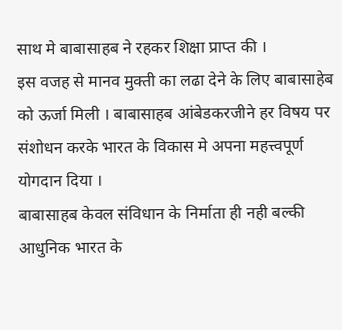साथ मे बाबासाहब ने रहकर शिक्षा प्राप्त की ।
इस वजह से मानव मुक्ती का लढा देने के लिए बाबासाहेब को ऊर्जा मिली । बाबासाहब आंबेडकरजीने हर विषय पर संशोधन करके भारत के विकास मे अपना महत्त्वपूर्ण योगदान दिया ।
बाबासाहब केवल संविधान के निर्माता ही नही बल्की आधुनिक भारत के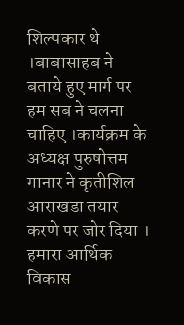शिल्पकार थे ।बाबासाहब ने बताये हुए मार्ग पर हम सब ने चलना चाहिए ।कार्यक्रम के अध्यक्ष पुरुषोत्तम गानार ने कृतीशिल आराखडा तयार करणे पर जोर दिया ।
हमारा आर्थिक विकास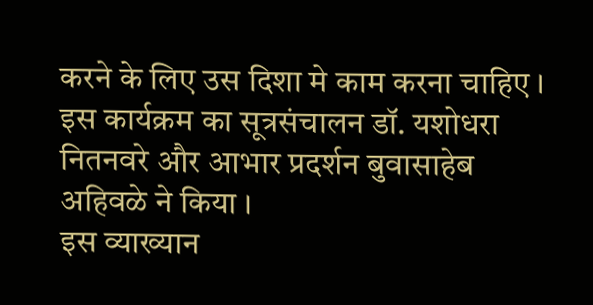करने के लिए उस दिशा मे काम करना चाहिए ।
इस कार्यक्रम का सूत्रसंचालन डॉ. यशोधरा नितनवरे और आभार प्रदर्शन बुवासाहेब अहिवळे ने किया ।
इस व्याख्यान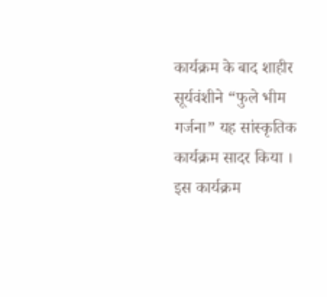कार्यक्रम के बाद शाहीर सूर्यवंशीने “फुले भीम गर्जना” यह सांस्कृतिक कार्यक्रम सादर किया ।
इस कार्यक्रम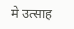मे उत्साह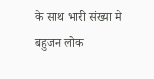के साथ भारी संख्या मे बहुजन लोक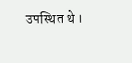उपस्थित थे ।